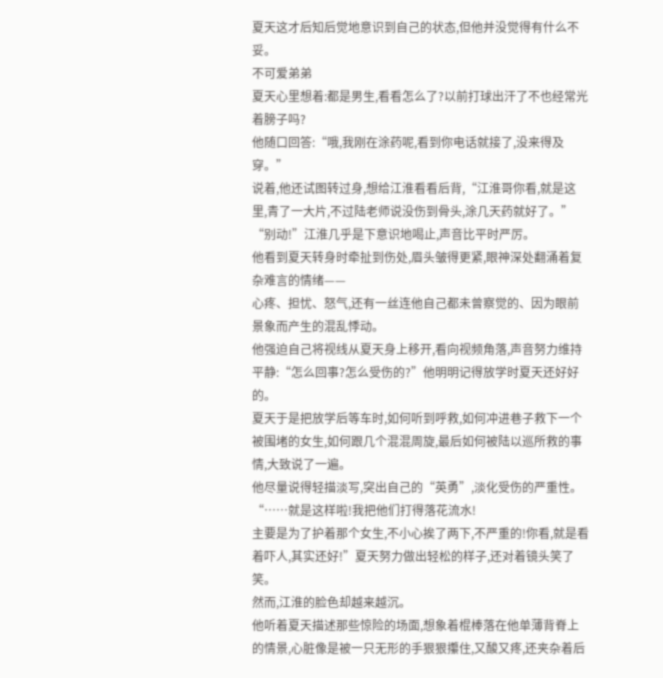夏天这才后知后觉地意识到自己的状态,但他并没觉得有什么不妥。
不可爱弟弟
夏天心里想着:都是男生,看看怎么了?以前打球出汗了不也经常光着膀子吗?
他随口回答:“哦,我刚在涂药呢,看到你电话就接了,没来得及穿。”
说着,他还试图转过身,想给江淮看看后背,“江淮哥你看,就是这里,青了一大片,不过陆老师说没伤到骨头,涂几天药就好了。”
“别动!”江淮几乎是下意识地喝止,声音比平时严厉。
他看到夏天转身时牵扯到伤处,眉头皱得更紧,眼神深处翻涌着复杂难言的情绪——
心疼、担忧、怒气,还有一丝连他自己都未曾察觉的、因为眼前景象而产生的混乱悸动。
他强迫自己将视线从夏天身上移开,看向视频角落,声音努力维持平静:“怎么回事?怎么受伤的?”他明明记得放学时夏天还好好的。
夏天于是把放学后等车时,如何听到呼救,如何冲进巷子救下一个被围堵的女生,如何跟几个混混周旋,最后如何被陆以巡所救的事情,大致说了一遍。
他尽量说得轻描淡写,突出自己的“英勇”,淡化受伤的严重性。
“……就是这样啦!我把他们打得落花流水!
主要是为了护着那个女生,不小心挨了两下,不严重的!你看,就是看着吓人,其实还好!”夏天努力做出轻松的样子,还对着镜头笑了笑。
然而,江淮的脸色却越来越沉。
他听着夏天描述那些惊险的场面,想象着棍棒落在他单薄背脊上的情景,心脏像是被一只无形的手狠狠攥住,又酸又疼,还夹杂着后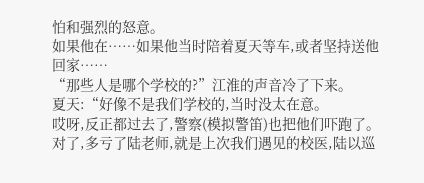怕和强烈的怒意。
如果他在……如果他当时陪着夏天等车,或者坚持送他回家……
“那些人是哪个学校的?”江淮的声音冷了下来。
夏天:“好像不是我们学校的,当时没太在意。
哎呀,反正都过去了,警察(模拟警笛)也把他们吓跑了。
对了,多亏了陆老师,就是上次我们遇见的校医,陆以巡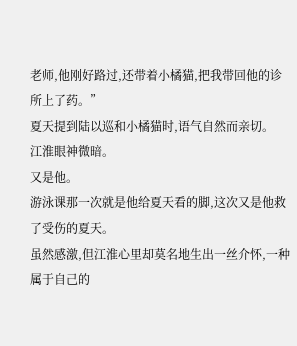老师,他刚好路过,还带着小橘猫,把我带回他的诊所上了药。”
夏天提到陆以巡和小橘猫时,语气自然而亲切。
江淮眼神微暗。
又是他。
游泳课那一次就是他给夏天看的脚,这次又是他救了受伤的夏天。
虽然感激,但江淮心里却莫名地生出一丝介怀,一种属于自己的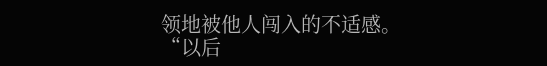领地被他人闯入的不适感。
“以后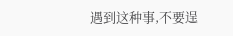遇到这种事,不要逞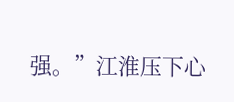强。”江淮压下心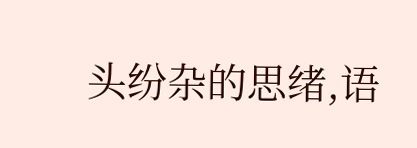头纷杂的思绪,语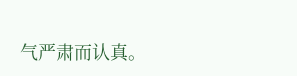气严肃而认真。